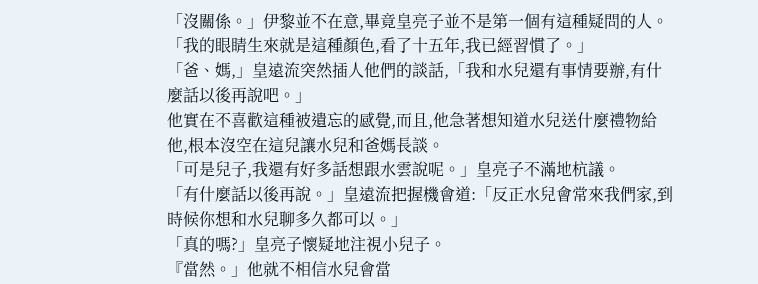「沒關係。」伊黎並不在意,畢竟皇亮子並不是第一個有這種疑問的人。「我的眼睛生來就是這種顏色,看了十五年,我已經習慣了。」
「爸、媽,」皇遠流突然插人他們的談話,「我和水兒還有事情要辦,有什麼話以後再說吧。」
他實在不喜歡這種被遺忘的感覺,而且,他急著想知道水兒送什麼禮物給他,根本沒空在這兒讓水兒和爸媽長談。
「可是兒子,我還有好多話想跟水雲說呢。」皇亮子不滿地杭議。
「有什麼話以後再說。」皇遠流把握機會道:「反正水兒會常來我們家,到時候你想和水兒聊多久都可以。」
「真的嗎?」皇亮子懷疑地注視小兒子。
『當然。」他就不相信水兒會當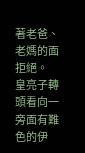著老爸、老媽的面拒絕。
皇亮子轉頭看向一旁面有難色的伊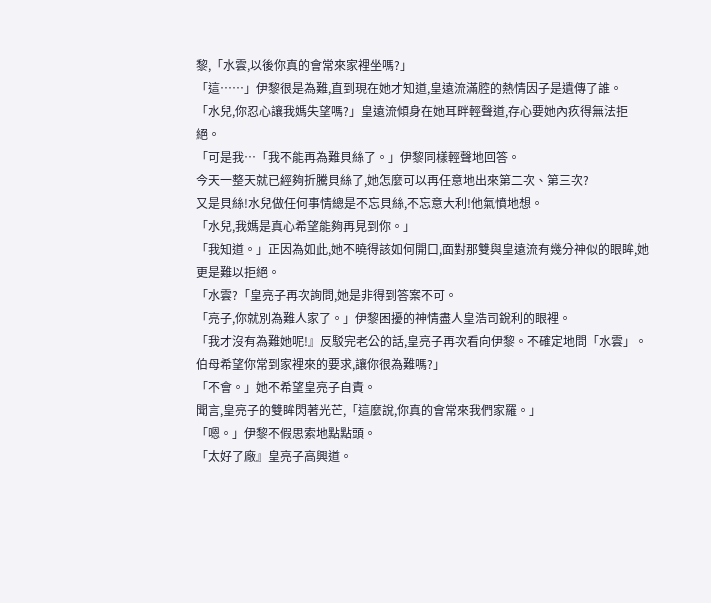黎,「水雲,以後你真的會常來家裡坐嗎?」
「這……」伊黎很是為難,直到現在她才知道,皇遠流滿腔的熱情因子是遺傳了誰。
「水兒,你忍心讓我媽失望嗎?」皇遠流傾身在她耳畔輕聲道,存心要她內疚得無法拒絕。
「可是我…「我不能再為難貝絲了。」伊黎同樣輕聲地回答。
今天一整天就已經夠折騰貝絲了,她怎麼可以再任意地出來第二次、第三次?
又是貝絲!水兒做任何事情總是不忘貝絲,不忘意大利!他氣憤地想。
「水兒,我媽是真心希望能夠再見到你。」
「我知道。」正因為如此,她不曉得該如何開口,面對那雙與皇遠流有幾分神似的眼眸,她更是難以拒絕。
「水雲?「皇亮子再次詢問,她是非得到答案不可。
「亮子,你就別為難人家了。」伊黎困擾的神情盡人皇浩司銳利的眼裡。
「我才沒有為難她呢!』反駁完老公的話,皇亮子再次看向伊黎。不確定地問「水雲」。伯母希望你常到家裡來的要求,讓你很為難嗎?」
「不會。」她不希望皇亮子自責。
聞言,皇亮子的雙眸閃著光芒,「這麼說,你真的會常來我們家羅。」
「嗯。」伊黎不假思索地點點頭。
「太好了廠』皇亮子高興道。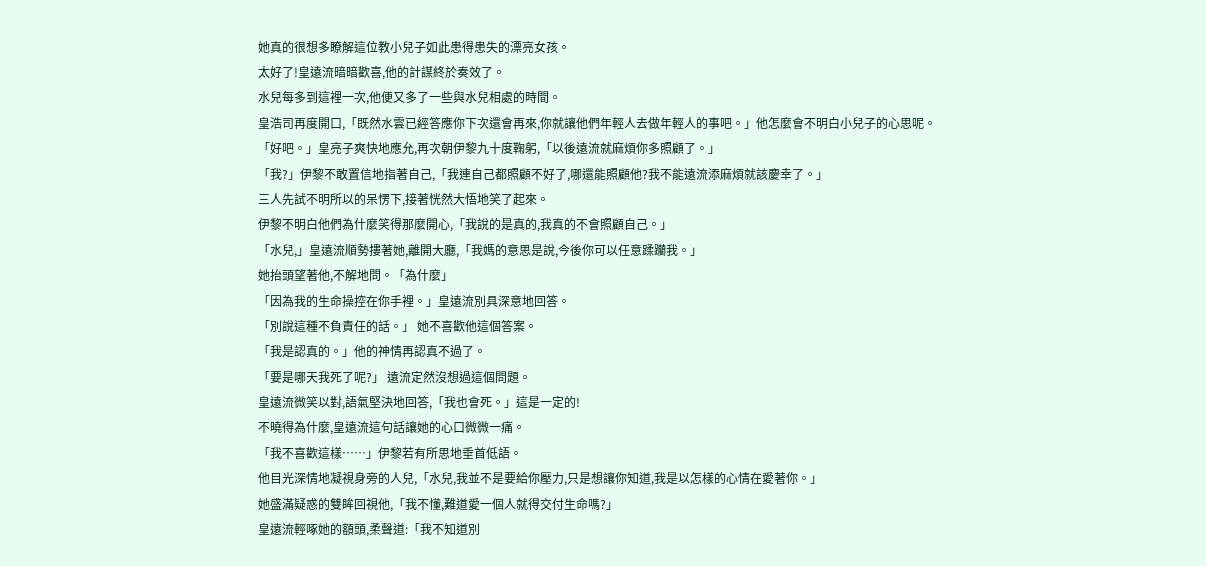她真的很想多瞭解這位教小兒子如此患得患失的漂亮女孩。
太好了!皇遠流暗暗歡喜,他的計謀終於奏效了。
水兒每多到這裡一次,他便又多了一些與水兒相處的時間。
皇浩司再度開口,「既然水雲已經答應你下次還會再來,你就讓他們年輕人去做年輕人的事吧。」他怎麼會不明白小兒子的心思呢。
「好吧。」皇亮子爽快地應允,再次朝伊黎九十度鞠躬,「以後遠流就麻煩你多照顧了。」
「我?」伊黎不敢置信地指著自己,「我連自己都照顧不好了,哪還能照顧他?我不能遠流添麻煩就該慶幸了。」
三人先試不明所以的呆愣下,接著恍然大悟地笑了起來。
伊黎不明白他們為什麼笑得那麼開心,「我說的是真的,我真的不會照顧自己。」
「水兒,」皇遠流順勢摟著她,離開大廳,「我媽的意思是說,今後你可以任意蹂躪我。」
她抬頭望著他,不解地問。「為什麼」
「因為我的生命操控在你手裡。」皇遠流別具深意地回答。
「別說這種不負責任的話。」 她不喜歡他這個答案。
「我是認真的。」他的神情再認真不過了。
「要是哪天我死了呢?」 遠流定然沒想過這個問題。
皇遠流微笑以對,語氣堅決地回答,「我也會死。」這是一定的!
不曉得為什麼,皇遠流這句話讓她的心口微微一痛。
「我不喜歡這樣……」伊黎若有所思地垂首低語。
他目光深情地凝視身旁的人兒,「水兒,我並不是要給你壓力,只是想讓你知道,我是以怎樣的心情在愛著你。」
她盛滿疑惑的雙眸回視他,「我不懂,難道愛一個人就得交付生命嗎?」
皇遠流輕啄她的額頭,柔聲道:「我不知道別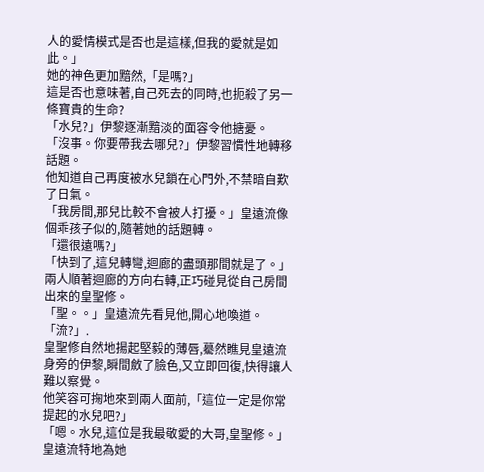人的愛情模式是否也是這樣,但我的愛就是如此。」
她的神色更加黯然,「是嗎?」
這是否也意味著,自己死去的同時,也扼殺了另一條寶貴的生命?
「水兒?」伊黎逐漸黯淡的面容令他搪憂。
「沒事。你要帶我去哪兒?」伊黎習慣性地轉移話題。
他知道自己再度被水兒鎖在心門外,不禁暗自歎了日氣。
「我房間,那兒比較不會被人打擾。」皇遠流像個乖孩子似的,隨著她的話題轉。
「還很遠嗎?」
「快到了,這兒轉彎,迴廊的盡頭那間就是了。」
兩人順著迴廊的方向右轉,正巧碰見從自己房間出來的皇聖修。
「聖。。」皇遠流先看見他,開心地喚道。
「流?」.
皇聖修自然地揚起堅毅的薄唇,驀然瞧見皇遠流身旁的伊黎,瞬間斂了臉色,又立即回復,快得讓人難以察覺。
他笑容可掬地來到兩人面前,「這位一定是你常提起的水兒吧?」
「嗯。水兒,這位是我最敬愛的大哥,皇聖修。」皇遠流特地為她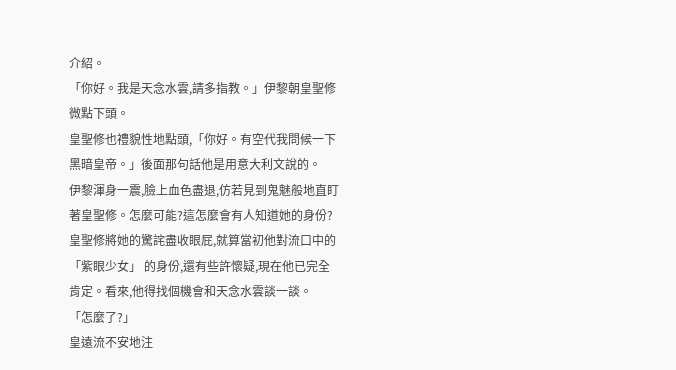介紹。
「你好。我是天念水雲,請多指教。」伊黎朝皇聖修微點下頭。
皇聖修也禮貌性地點頭,「你好。有空代我問候一下黑暗皇帝。」後面那句話他是用意大利文說的。
伊黎渾身一震,臉上血色盡退,仿若見到鬼魅般地直盯著皇聖修。怎麼可能?這怎麼會有人知道她的身份?
皇聖修將她的驚詫盡收眼屁,就算當初他對流口中的「紫眼少女」 的身份,還有些許懷疑,現在他已完全肯定。看來,他得找個機會和天念水雲談一談。
「怎麼了?」
皇遠流不安地注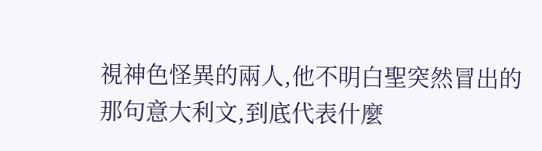視神色怪異的兩人,他不明白聖突然冒出的那句意大利文,到底代表什麼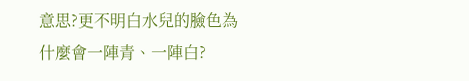意思?更不明白水兒的臉色為什麼會一陣青、一陣白?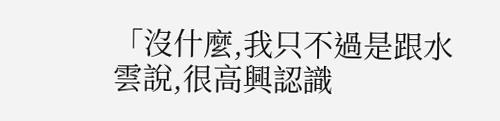「沒什麼,我只不過是跟水雲說,很高興認識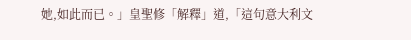她,如此而已。」皇聖修「解釋」道,「這句意大利文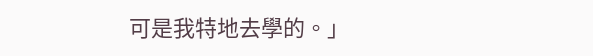可是我特地去學的。」